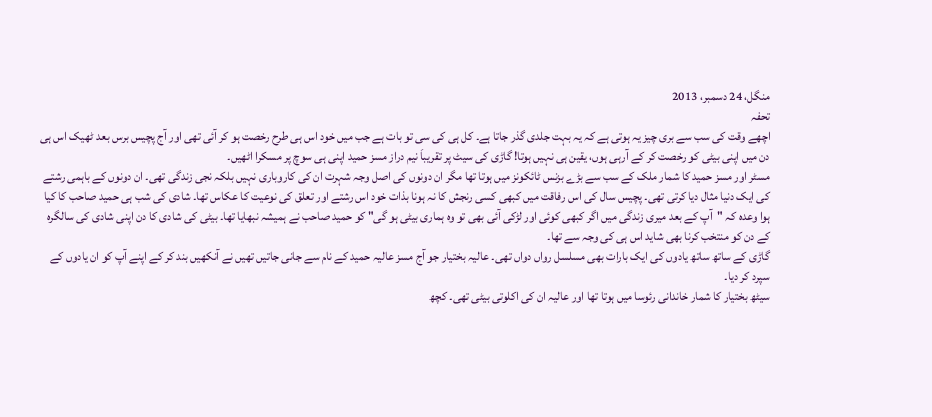منگل، 24 دسمبر، 2013
تحفہ
اچھے وقت کی سب سے بری چیز یہ ہوتی ہے کہ یہ بہت جلدی گذر جاتا ہے۔ کل ہی کی سی تو بات ہے جب میں خود اس ہی طرح رخصت ہو کر آئی تھی اور آج پچیس برس بعد ٹھیک اس ہی دن میں اپنی بیٹی کو رخصت کر کے آرہی ہوں، یقین ہی نہیں ہوتا! گاڑی کی سیٹ پر تقریباَ نیم دراز مسز حمید اپنی ہی سوچ پر مسکرا اٹھیں۔
مسٹر اور مسز حمید کا شمار ملک کے سب سے بڑے بزنس ٹائکونز میں ہوتا تھا مگر ان دونوں کی اصل وجہ شہرت ان کی کاروباری نہیں بلکہ نجی زندگی تھی۔ ان دونوں کے باہمی رشتے کی ایک دنیا مثال دیا کرتی تھی۔ پچیس سال کی اس رفاقت میں کبھی کسی رنجش کا نہ ہونا بذات خود اس رشتے اور تعلق کی نوعیت کا عکاس تھا۔ شادی کی شب ہی حمید صاحب کا کیا ہوا وعدہ کہ "آپ کے بعد میری زندگی میں اگر کبھی کوئی اور لڑکی آئی بھی تو وہ ہماری بیٹی ہو گی" کو حمید صاحب نے ہمیشہ نبھایا تھا۔ بیٹی کی شادی کا دن اپنی شادی کی سالگرہ کے دن کو منتخب کرنا بھی شاید اس ہی کی وجہ سے تھا۔
گاڑی کے ساتھ ساتھ یادوں کی ایک بارات بھی مسلسل رواں دواں تھی۔ عالیہ بختیار جو آج مسز عالیہ حمید کے نام سے جانی جاتیں تھیں نے آنکھیں بند کر کے اپنے آپ کو ان یادوں کے سپرد کر دیا۔
سیٹھ بختیار کا شمار خاندانی رئوسا میں ہوتا تھا اور عالیہ ان کی اکلوتی بیٹی تھی۔ کچھ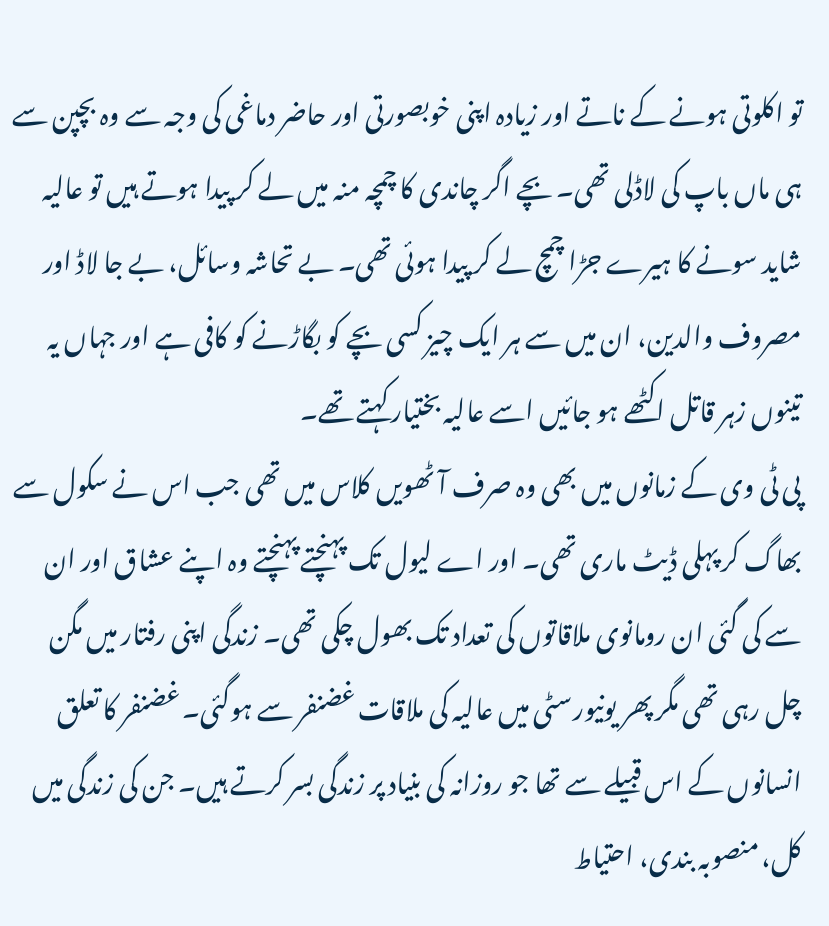تو اکلوتی ہونے کے ناتے اور زیادہ اپنی خوبصورتی اور حاضر دماغی کی وجہ سے وہ بچپن سے ہی ماں باپ کی لاڈلی تھی۔ بچے اگر چاندی کا چمچہ منہ میں لے کر پیدا ہوتے ہیں تو عالیہ شاید سونے کا ہیرے جڑا چمچ لے کر پیدا ہوئی تھی۔ بے تحاشہ وسائل، بے جا لاڈ اور مصروف والدین، ان میں سے ہر ایک چیز کسی بچے کو بگاڑنے کو کافی ہے اور جہاں یہ تینوں زہر قاتل اکٹھے ہو جائیں اسے عالیہ بختیار کہتے تھے۔
پی ٹی وی کے زمانوں میں بھی وہ صرف آٹھویں کلاس میں تھی جب اس نے سکول سے بھاگ کر پہلی ڈیٹ ماری تھی۔ اور اے لیول تک پہنچتے پہنچتے وہ اپنے عشاق اور ان سے کی گئی ان رومانوی ملاقاتوں کی تعداد تک بھول چکی تھی۔ زندگی اپنی رفتار میں مگن چل رہی تھی مگر پھر یونیورسٹی میں عالیہ کی ملاقات غضنفر سے ہوگئی۔ غضنفر کا تعلق انسانوں کے اس قبیلے سے تھا جو روزانہ کی بنیاد پر زندگی بسر کرتے ہیں۔ جن کی زندگی میں کل، منصوبہ بندی، احتیاط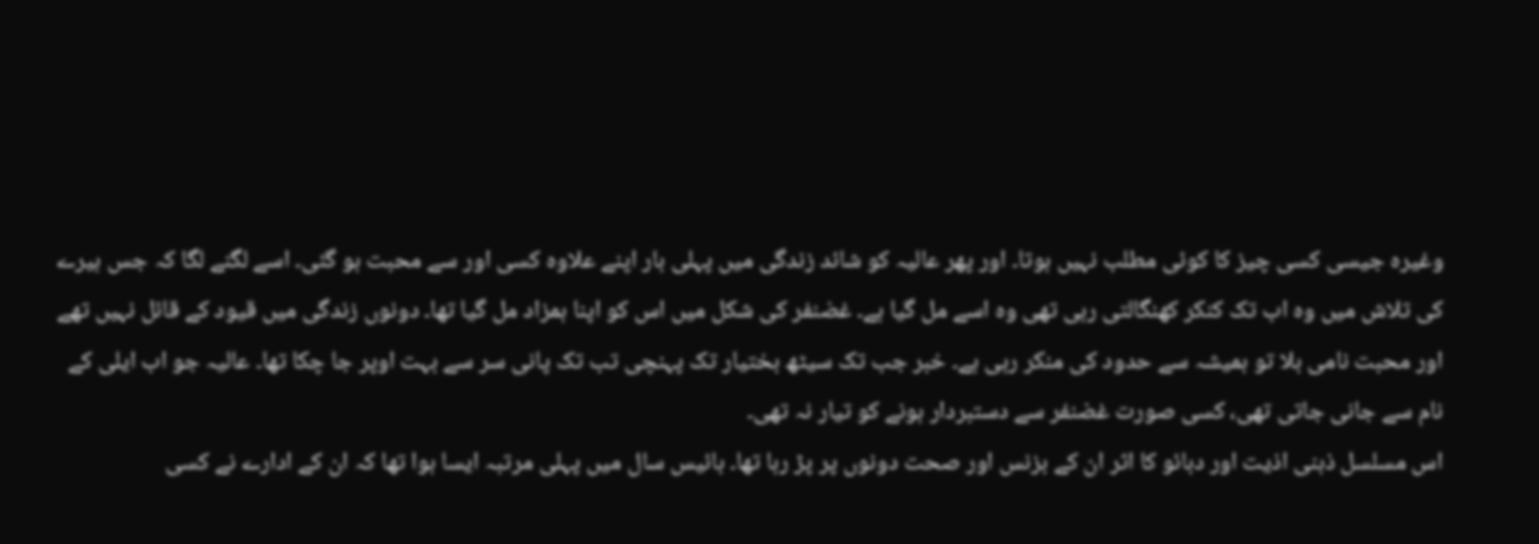وغیرہ جیسی کسی چیز کا کوئی مطلب نہیں ہوتا۔ اور پھر عالیہ کو شائد زندگی میں پہلی بار اپنے علاوہ کسی اور سے محبت ہو گئی۔ اسے لگنے لگا کہ جس ہیرے کی تلاش میں وہ اب تک کنکر کھنگالتی رہی تھی وہ اسے مل گیا ہے۔ غضنفر کی شکل میں اس کو اپنا ہمزاد مل گیا تھا۔ دونوں زندگی میں قیود کے قائل نہیں تھے اور محبت نامی بلا تو ہمیشہ سے حدود کی منکر رہی ہے۔ خبر جب تک سیٹھ بختیار تک پہنچی تب تک پانی سر سے بہت اوپر جا چکا تھا۔ عالیہ جو اب ایلی کے نام سے جانی جاتی تھی، کسی صورت غضنفر سے دستبردار ہونے کو تیار نہ تھی۔
اس مسلسل ذہنی اذیت اور دبائو کا اثر ان کے بزنس اور صحت دونوں پر پڑ رہا تھا۔ بائیس سال میں پہلی مرتبہ ایسا ہوا تھا کہ ان کے ادارے نے کسی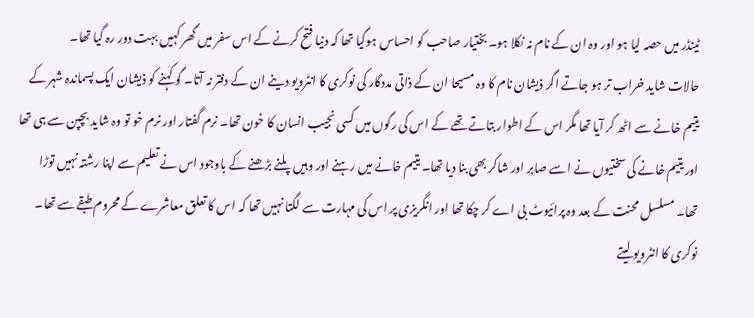ٹینڈر میں حصہ لیا ہو اور وہ ان کے نام نہ نکلا ہو۔ بختیار صاحب کو احساس ہوگیا تھا کہ دنیا فتح کرنے کے اس سفر میں گھر کہیں بہت دور رہ گیا تھا۔
حالات شاید خراب تر ہو جاتے اگر ذیشان نام کا وہ مسیحا ان کے ذاتی مددگار کی نوکری کا انٹرویو دینے ان کے دفتر نہ آتا۔ گو کہنے کو ذیشان ایک پسماندہ شہر کے یتیم خانے سے اٹھ کر آیا تھا مگر اس کے اطوار بتاتے تھے کے اس کی رگوں میں کسی نجیب انسان کا خون تھا۔ نرم گفتار اور نرم خو تو وہ شاید بچپن سے ہی تھا اور یتیم خانے کی سختیوں نے اسے صابر اور شاکر بھی بنا دیا تھا۔ یتیم خانے میں رہنے اور وہیں پلنے بڑھنے کے باوجود اس نے تعلیم سے اپنا رشتہ نہیں توڑا تھا۔ مسلسل محنت کے بعد وہ پرائیوٹ بی اے کر چکا تھا اور انگریزی پر اس کی مہارت سے لگتا نہیں تھا کہ اس کا تعلق معاشرے کے محروم طبقے سے تھا۔
نوکری کا انٹرویو لیتے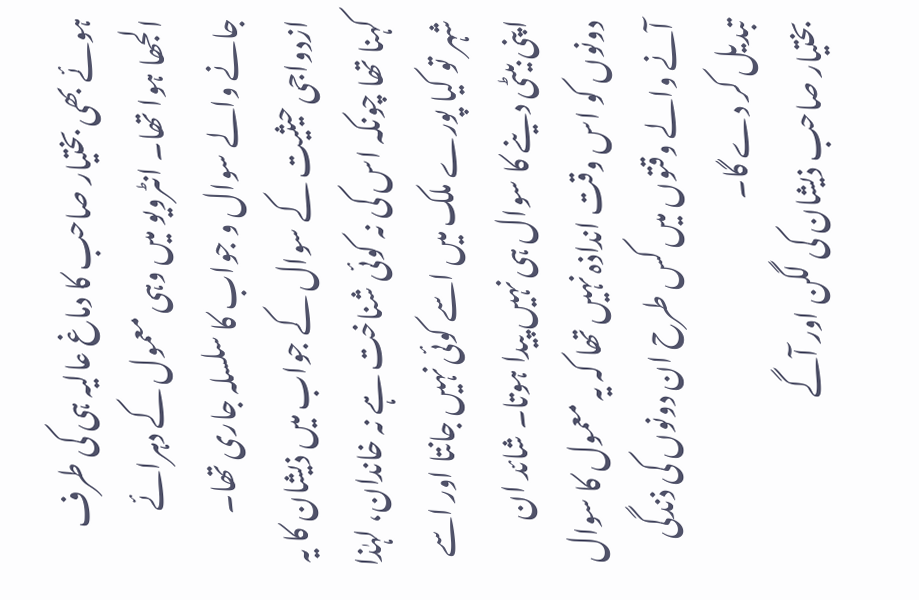ہوئے بھی بختیار صاحب کا دماغ عالیہ ہی کی طرف الجھا ہوا تھا۔ انٹرویو میں وہی معمول کے دہرائے جانے والے سوال و جواب کا سلسلہ جاری تھا۔ ازدواجی حیثیت کے سوال کے جواب میں ذیشان کا یہ کہنا تھا چونکہ اس کی نہ کوئی شناخت ہے نہ خاندان، لہٰذا شہر تو کیا پورے ملک میں اسے کوئی نہیں جانتا اور اسے اپنی بیٹی دینے کا سوال ہی نہیں پیدا ہوتا۔ شائد ان دونوں کو اس وقت انداذہ نہیں تھا کہ یہ معمول کا سوال آنے والے وقتوں میں کس طرح ان دونوں کی ذندگی تبدیل کر دے گا۔
بختیار صاحب ذیشان کی لگن اور آگے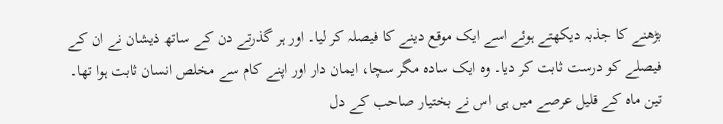بڑھنے کا جذبہ دیکھتے ہوئے اسے ایک موقع دینے کا فیصلہ کر لیا۔ اور ہر گذرتے دن کے ساتھ ذیشان نے ان کے فیصلے کو درست ثابت کر دیا۔ وہ ایک سادہ مگر سچا، ایمان دار اور اپنے کام سے مخلص انسان ثابت ہوا تھا۔ تین ماہ کے قلیل عرصے میں ہی اس نے بختیار صاحب کے دل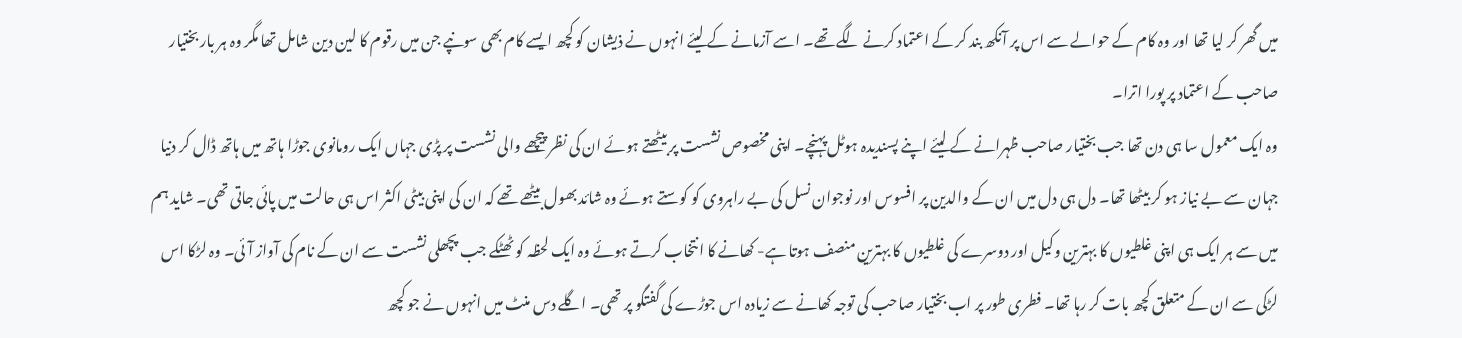میں گھر کر لیا تھا اور وہ کام کے حوالے سے اس پر آنکھ بند کر کے اعتماد کرنے لگے تھے۔ اسے آزمانے کے لیئے انہوں نے ذیشان کو کچھ ایسے کام بھی سونپے جن میں رقوم کا لین دین شامل تھا مگر وہ ہر بار بختیار صاحب کے اعتماد پر پورا اترا۔
وہ ایک معمول سا ہی دن تھا جب بختیار صاحب ظہرانے کے لیئے اپنے پسندیدہ ہوٹل پہنچے۔ اپنی مخصوص نشست پر بیٹھتے ہوئے ان کی نظر پیچھے والی نشست پر پڑی جہاں ایک رومانوی جوڑا ہاتھ میں ہاتھ ڈال کر دنیا جہان سے بے نیاز ہو کر بیٹھا تھا۔ دل ہی دل میں ان کے والدین پر افسوس اور نوجوان نسل کی بے راہروی کو کوستے ہوئے وہ شائد بھول بیٹھے تھے کہ ان کی اپنی بیٹی اکثر اس ہی حالت میں پائی جاتی تھی۔ شاید ہم میں سے ہر ایک ہی اپنی غلطیوں کا بہترین وکیل اور دوسرے کی غلطیوں کا بہترین منصف ہوتا ہے- کھانے کا انتخاب کرتے ہوئے وہ ایک لحظہ کو ٹھٹکے جب پچھلی نشست سے ان کے نام کی آواز آئی۔ وہ لڑکا اس لڑکی سے ان کے متعلق کچھ بات کر رہا تھا۔ فطری طور پر اب بختیار صاحب کی توجہ کھانے سے زیادہ اس جوڑے کی گفتگو پر تھی۔ اگلے دس منٹ میں انہوں نے جو کچھ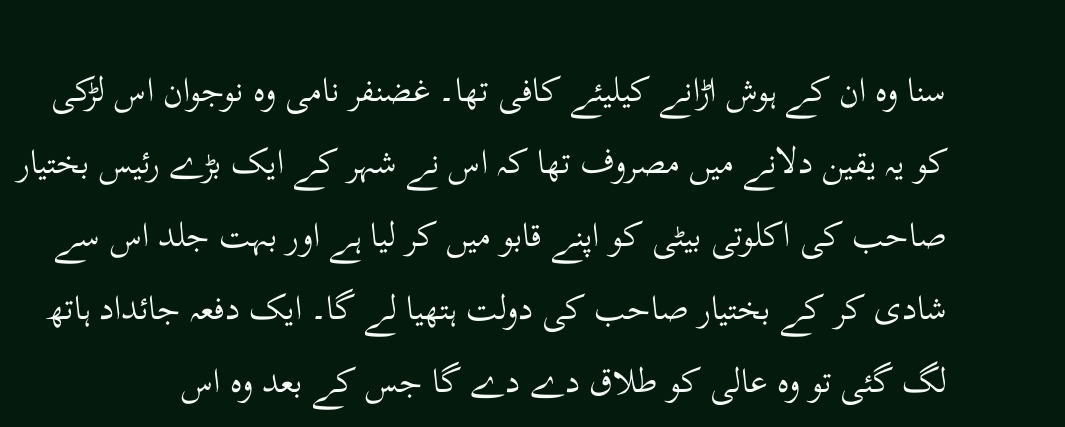سنا وہ ان کے ہوش اڑانے کیلیئے کافی تھا۔ غضنفر نامی وہ نوجوان اس لڑکی کو یہ یقین دلانے میں مصروف تھا کہ اس نے شہر کے ایک بڑے رئیس بختیار صاحب کی اکلوتی بیٹی کو اپنے قابو میں کر لیا ہے اور بہت جلد اس سے شادی کر کے بختیار صاحب کی دولت ہتھیا لے گا۔ ایک دفعہ جائداد ہاتھ لگ گئی تو وہ عالی کو طلاق دے دے گا جس کے بعد وہ اس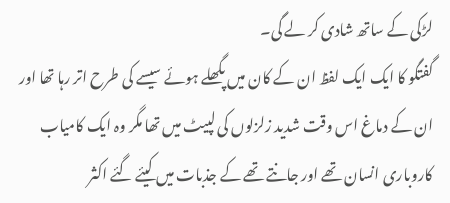لڑکی کے ساتھ شادی کر لے گی۔
گفتگو کا ایک ایک لفظ ان کے کان میں پگھلے ہوئے سیسے کی طرح اتر رہا تھا اور ان کے دماغ اس وقت شدید زلزلوں کی لپیٹ میں تھا مگر وہ ایک کامیاب کاروباری انسان تھے اور جانتے تھے کے جذبات میں کیئے گئے اکثر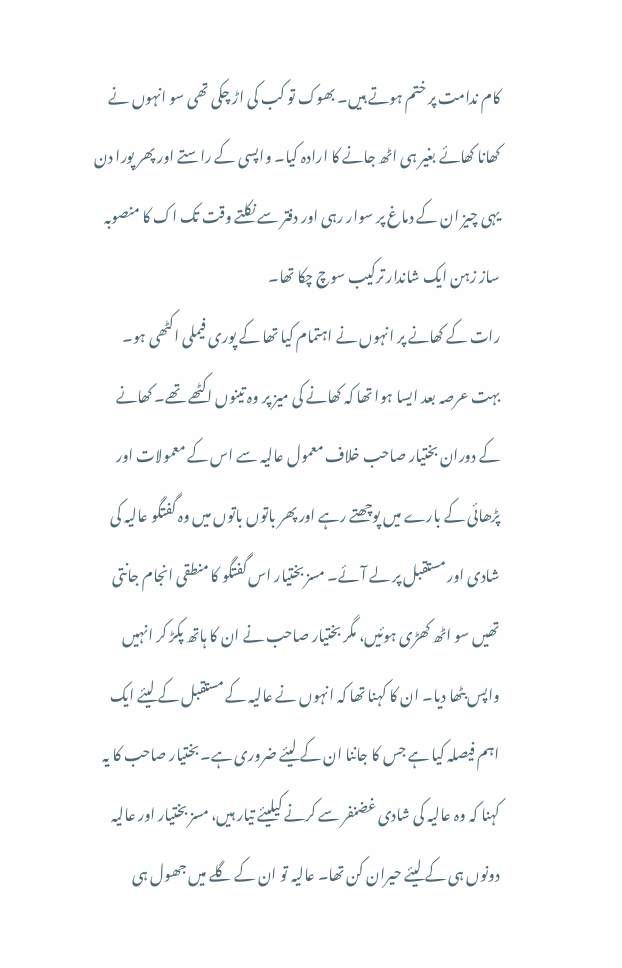کام ندامت پر ختم ہوتے ہیں۔ بھوک تو کب کی اڑ چکی تھی سو انہوں نے کھانا کھائے بغیر ہی اٹھ جانے کا ارادہ کیا۔ واپسی کے راستے اور پھر پورا دن یہی چیز ان کے دماغ پر سوار رہی اور دفتر سے نکلتے وقت تک اک کا منصوبہ ساز زہن ایک شاندار ترکیب سوچ چکا تھا۔
رات کے کھانے پر انہوں نے اہتمام کیا تھا کے پوری فیملی اکٹھی ہو۔ بہت عرصہ بعد ایسا ہوا تھا کہ کھانے کی میز پر وہ تینوں اکٹھے تھے۔ کھانے کے دوران بختیار صاحب خلاف معمول عالیہ سے اس کے معمولات اور پڑھائی کے بارے میں پوچھتے رہے اور پھر باتوں باتوں میں وہ گفتگو عالیہ کی شادی اور مستقبل پر لے آئے۔ مسز بختیار اس گفتگو کا منطقی انجام جانتی تھیں سو اٹھ کھڑی ہوئیں، مگر بختیار صاحب نے ان کا ہاتھ پکڑ کر انہیں واپس بٹھا دیا۔ ان کا کہنا تھا کہ انہوں نے عالیہ کے مستقبل کے لیئے ایک اہم فیصلہ کیا ہے جس کا جاننا ان کے لیئے ضروری ہے۔ بختیار صاحب کا یہ کہنا کہ وہ عالیہ کی شادی غضنفر سے کرنے کیلیئے تیار ہیں، مسز بختیار اور عالیہ دونوں ہی کے لیئے حیران کن تھا۔ عالیہ تو ان کے گلے میں جھول ہی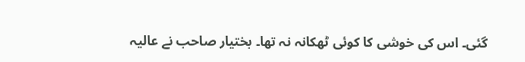گئی۔ اس کی خوشی کا کوئی ٹھکانہ نہ تھا۔ بختیار صاحب نے عالیہ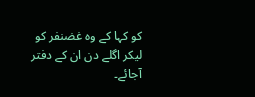کو کہا کے وہ غضنفر کو لیکر اگلے دن ان کے دفتر آجائے۔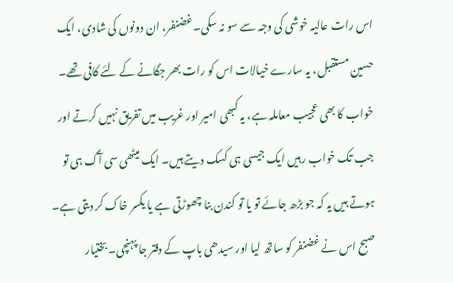اس رات عالیہ خوشی کی وجہ سے سو نہ سکی۔ غضنفر، ان دونوں کی شادی، ایک حسین مستقبل، یہ سارے خیالات اس کو رات بھر جگانے کے لئے کافی تھے۔ خواب کا بھی عجیب معاملہ ہے، یہ کبھی امیر اور غریب میں تفریق نہیں کرتے اور جب تک خواب رہیں ایک جیسی ہی کسک دیتے ہیں۔ ایک میٹھی سی آگ ہی تو ہوتے ہیں یہ کہ جو بڑھ جائے تو یا تو کندن بنا چھوڑتی ہے یا یکسر خاک کر دیتی ہے۔ صبح اس نے غضنفر کو ساتھ لیا اور سیدھی باپ کے دفتر جا پہنچی۔ بختیار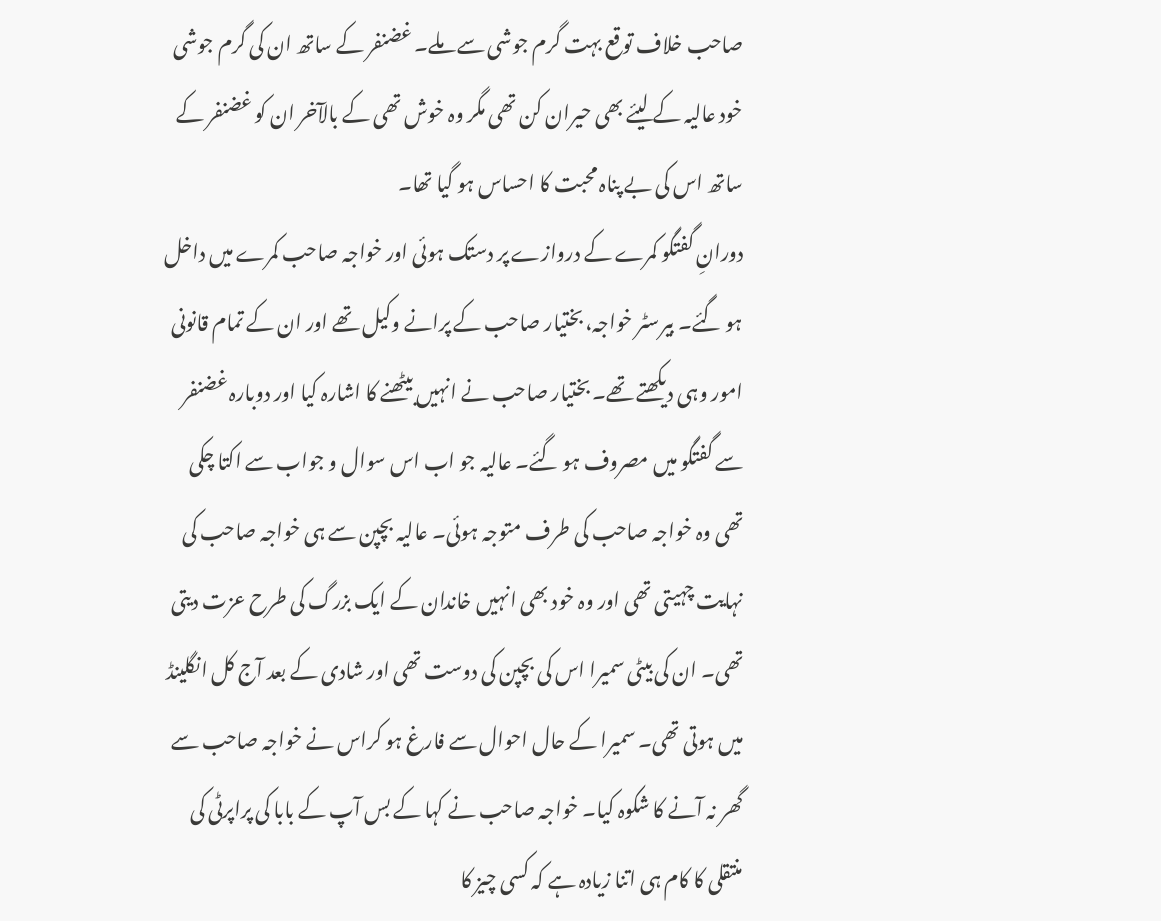صاحب خلاف توقع بہت گرم جوشی سے ملے۔ غضنفر کے ساتھ ان کی گرم جوشی خود عالیہ کے لیئے بھی حیران کن تھی مگر وہ خوش تھی کے بالآخر ان کو غضنفر کے ساتھ اس کی بے پناہ محبت کا احساس ہو گیا تھا۔
دورانِ گفتگو کمرے کے دروازے پر دستک ہوئی اور خواجہ صاحب کمرے میں داخل ہو گئے۔ بیرسٹر خواجہ، بختیار صاحب کے پرانے وکیل تھے اور ان کے تمام قانونی امور وہی دیکھتے تھے۔ بختیار صاحب نے انہیں بیٹھنے کا اشارہ کیا اور دوبارہ غضنفر سے گفتگو میں مصروف ہو گئے۔ عالیہ جو اب اس سوال و جواب سے اکتا چکی تھی وہ خواجہ صاحب کی طرف متوجہ ہوئی۔ عالیہ بچپن سے ہی خواجہ صاحب کی نہایت چہیتی تھی اور وہ خود بھی انہیں خاندان کے ایک بزرگ کی طرح عزت دیتی تھی۔ ان کی بیٹی سمیرا اس کی بچپن کی دوست تھی اور شادی کے بعد آج کل انگلینڈ میں ہوتی تھی۔ سمیرا کے حال احوال سے فارغ ہو کراس نے خواجہ صاحب سے گھر نہ آنے کا شکوہ کیا۔ خواجہ صاحب نے کہا کے بس آپ کے بابا کی پراپرٹی کی منتقلی کا کام ہی اتنا زیادہ ہے کہ کسی چیز کا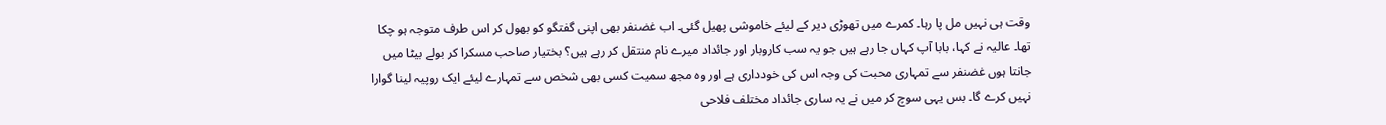وقت ہی نہیں مل پا رہا۔ کمرے میں تھوڑی دیر کے لیئے خاموشی پھیل گئی۔ اب غضنفر بھی اپنی گفتگو کو بھول کر اس طرف متوجہ ہو چکا تھا۔ عالیہ نے کہا، بابا آپ کہاں جا رہے ہیں جو یہ سب کاروبار اور جائداد میرے نام منتقل کر رہے ہیں؟ بختیار صاحب مسکرا کر بولے بیٹا میں جانتا ہوں غضنفر سے تمہاری محبت کی وجہ اس کی خودداری ہے اور وہ مجھ سمیت کسی بھی شخص سے تمہارے لیئے ایک روپیہ لینا گوارا نہیں کرے گا۔ بس یہی سوچ کر میں نے یہ ساری جائداد مختلف فلاحی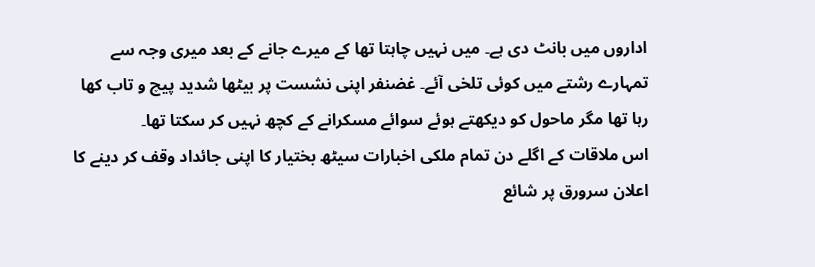اداروں میں بانٹ دی ہے۔ میں نہیں چاہتا تھا کے میرے جانے کے بعد میری وجہ سے تمہارے رشتے میں کوئی تلخی آئے۔ غضنفر اپنی نشست پر بیٹھا شدید پیچ و تاب کھا رہا تھا مگر ماحول کو دیکھتے ہوئے سوائے مسکرانے کے کچھ نہیں کر سکتا تھا۔
اس ملاقات کے اگلے دن تمام ملکی اخبارات سیٹھ بختیار کا اپنی جائداد وقف کر دینے کا اعلان سرورق پر شائع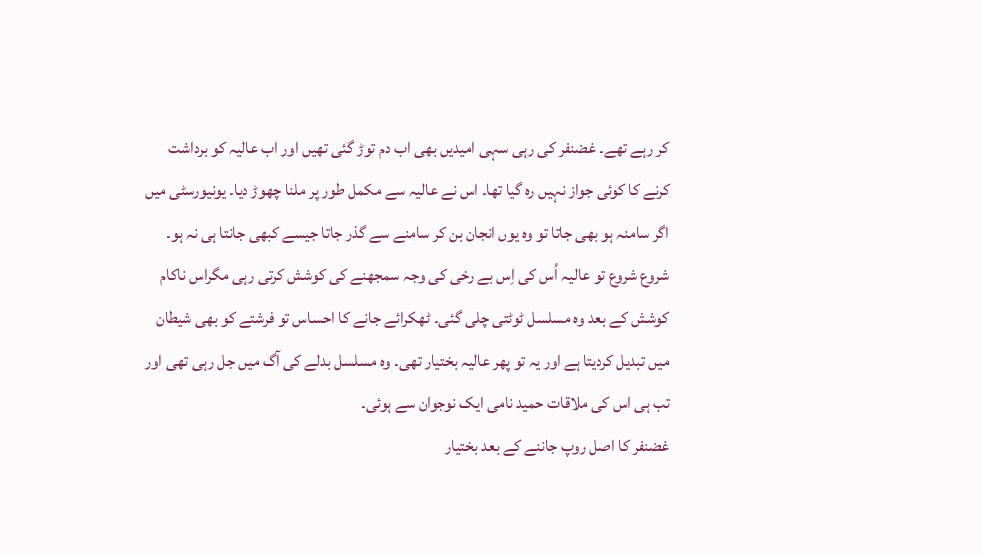کر رہے تھے۔ غضنفر کی رہی سہی امیدیں بھی اب دم توڑ گئی تھیں اور اب عالیہ کو برداشت کرنے کا کوئی جواز نہیں رہ گیا تھا۔ اس نے عالیہ سے مکمل طور پر ملنا چھوڑ دیا۔ یونیورسٹی میں اگر سامنہ ہو بھی جاتا تو وہ یوں انجان بن کر سامنے سے گذر جاتا جیسے کبھی جانتا ہی نہ ہو۔
شروع شروع تو عالیہ اُس کی اِس بے رخی کی وجہ سمجھنے کی کوشش کرتی رہی مگراس ناکام کوشش کے بعد وہ مسلسل ٹوٹتی چلی گئی۔ ٹھکرائے جانے کا احساس تو فرشتے کو بھی شیطان میں تبدیل کردیتا ہے اور یہ تو پھر عالیہ بختیار تھی۔ وہ مسلسل بدلے کی آگ میں جل رہی تھی اور تب ہی اس کی ملاقات حمید نامی ایک نوجوان سے ہوئی۔
غضنفر کا اصل روپ جاننے کے بعد بختیار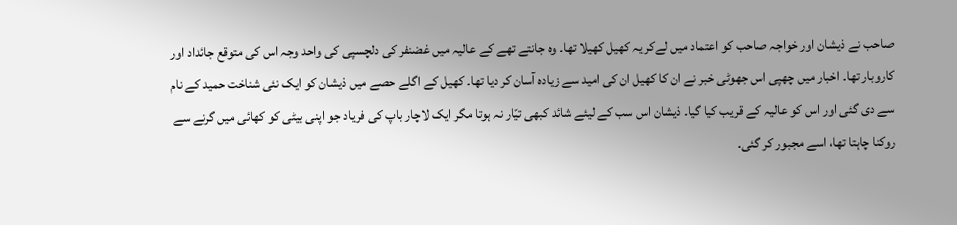صاحب نے ذیشان اور خواجہ صاحب کو اعتماد میں لےکر یہ کھیل کھیلا تھا۔ وہ جانتے تھے کے عالیہ میں غضنفر کی دلچسپی کی واحد وجہ اس کی متوقع جائداد اور کاروبار تھا۔ اخبار میں چھپی اس جھوٹی خبر نے ان کا کھیل ان کی امید سے زیادہ آسان کر دیا تھا۔ کھیل کے اگلے حصے میں ذیشان کو ایک نئی شناخت حمید کے نام سے دی گئی اور اس کو عالیہ کے قریب کیا گیا۔ ذیشان اس سب کے لیئے شائد کبھی تیّار نہ ہوتا مگر ایک لاچار باپ کی فریاد جو اپنی بیٹی کو کھائی میں گرنے سے روکنا چاہتا تھا، اسے مجبور کر گئی۔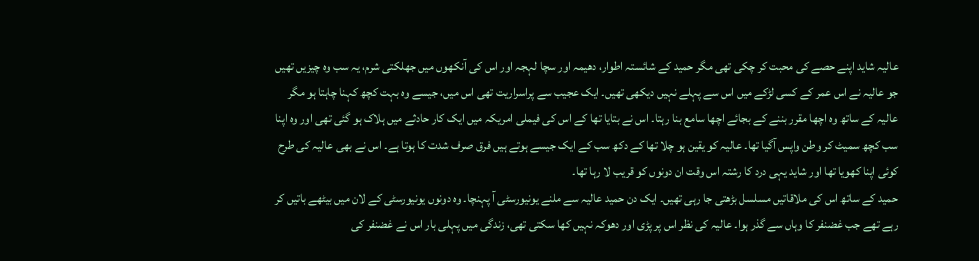عالیہ شاید اپنے حصے کی محبت کر چکی تھی مگر حمید کے شائستہ اطوار، دھیمہ اور سچا لہجہ اور اس کی آنکھوں میں جھلکتی شرم، یہ سب وہ چیزیں تھیں جو عالیہ نے اس عمر کے کسی لڑکے میں اس سے پہلے نہیں دیکھی تھیں۔ ایک عجیب سے پراسراریت تھی اس میں، جیسے وہ بہت کچھ کہنا چاہتا ہو مگر عالیہ کے ساتھ وہ اچھا مقرر بننے کے بجائے اچھا سامع بنا رہتا۔ اس نے بتایا تھا کے اس کی فیملی امریکہ میں ایک کار حادثے میں ہلاک ہو گئی تھی اور وہ اپنا سب کچھ سمیٹ کر وطن واپس آگیا تھا۔ عالیہ کو یقین ہو چلا تھا کے دکھ سب کے ایک جیسے ہوتے ہیں فرق صرف شدت کا ہوتا ہے۔ اس نے بھی عالیہ کی طرح کوئی اپنا کھویا تھا اور شاید یہی درد کا رشتہ اس وقت ان دونوں کو قریب لا رہا تھا۔
حمید کے ساتھ اس کی ملاقاتیں مسلسل بڑھتی جا رہی تھیں۔ ایک دن حمید عالیہ سے ملنے یونیورسٹی آ پہنچا۔ وہ دونوں یونیورسٹی کے لان میں بیٹھے باتیں کر رہے تھے جب غضنفر کا وہاں سے گذر ہوا۔ عالیہ کی نظر اس پر پڑی اور دھوکہ نہیں کھا سکتی تھی، زندگی میں پہلی بار اس نے غضنفر کی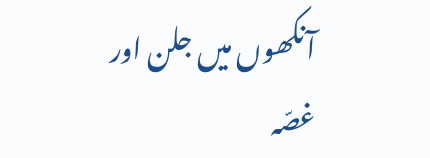آنکھوں میں جلن اور غصّہ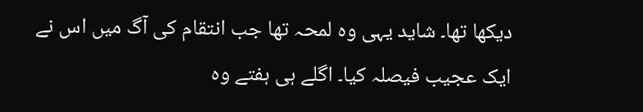دیکھا تھا۔ شاید یہی وہ لمحہ تھا جب انتقام کی آگ میں اس نے ایک عجیب فیصلہ کیا۔ اگلے ہی ہفتے وہ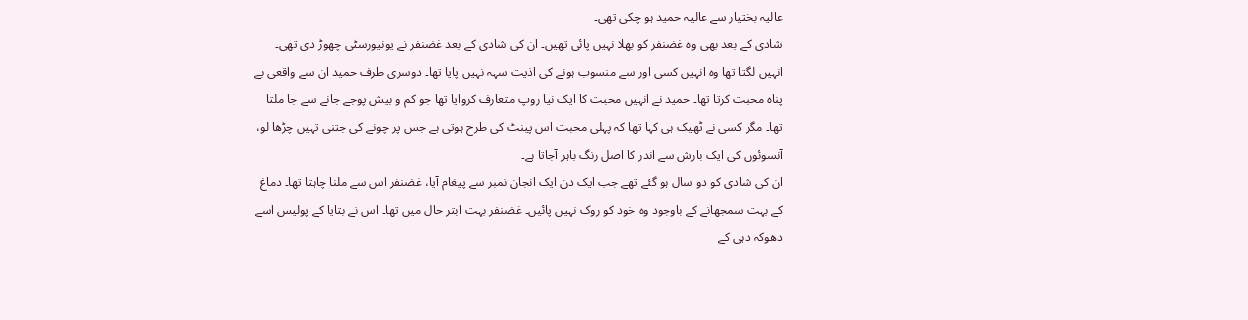عالیہ بختیار سے عالیہ حمید ہو چکی تھی۔
شادی کے بعد بھی وہ غضنفر کو بھلا نہیں پائی تھیں۔ ان کی شادی کے بعد غضنفر نے یونیورسٹی چھوڑ دی تھی۔ انہیں لگتا تھا وہ انہیں کسی اور سے منسوب ہونے کی اذیت سہہ نہیں پایا تھا۔ دوسری طرف حمید ان سے واقعی بے پناہ محبت کرتا تھا۔ حمید نے انہیں محبت کا ایک نیا روپ متعارف کروایا تھا جو کم و بیش پوجے جانے سے جا ملتا تھا۔ مگر کسی نے ٹھیک ہی کہا تھا کہ پہلی محبت اس پینٹ کی طرح ہوتی ہے جس پر چونے کی جتنی تہیں چڑھا لو، آنسوئوں کی ایک بارش سے اندر کا اصل رنگ باہر آجاتا ہے۔
ان کی شادی کو دو سال ہو گئے تھے جب ایک دن ایک انجان نمبر سے پیغام آیا، غضنفر اس سے ملنا چاہتا تھا۔ دماغ کے بہت سمجھانے کے باوجود وہ خود کو روک نہیں پائیں۔ غضنفر بہت ابتر حال میں تھا۔ اس نے بتایا کے پولیس اسے دھوکہ دہی کے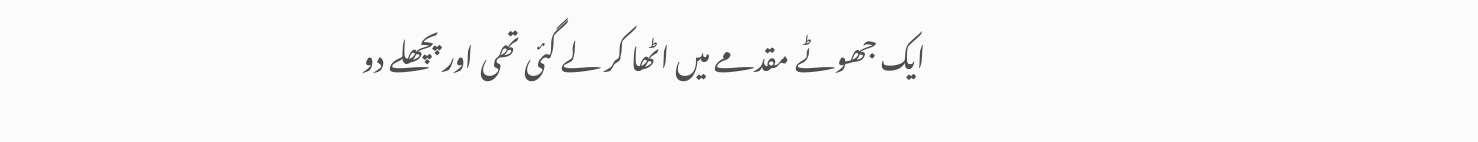ایک جھوٹے مقدمے میں اٹھا کر لے گئی تھی اور پچھلے دو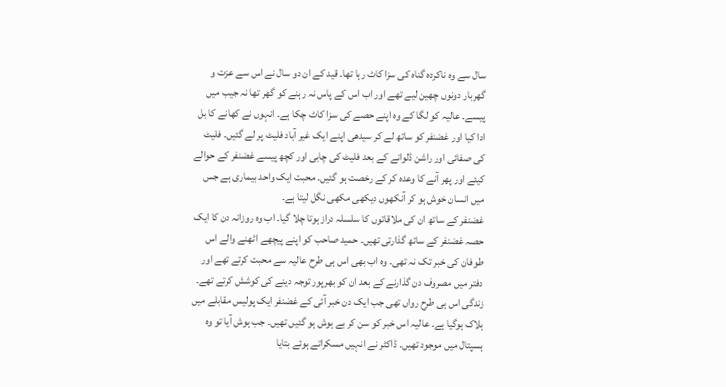سال سے وہ ناکردہ گناہ کی سزا کاٹ رہا تھا۔ قید کے ان دو سال نے اس سے عزت و گھربار دونوں چھین لیے تھے اور اب اس کے پاس نہ رہنے کو گھر تھا نہ جیب میں پیسے۔ عالیہ کو لگا کے وہ اپنے حصے کی سزا کاٹ چکا ہے۔ انہوں نے کھانے کا بل ادا کیا اور غضنفر کو ساتھ لے کر سیدھی اپنے ایک غیر آباد فلیٹ پر لے گئیں۔ فلیٹ کی صفائی اور راشن ڈلوانے کے بعد فلیٹ کی چابی اور کچھ پیسے غضنفر کے حوالے کیئے اور پھر آنے کا وعدہ کر کے رخصت ہو گئیں۔ محبت ایک واحد بیماری ہے جس میں انسان خوش ہو کر آنکھوں دیکھی مکھی نگل لیتا ہے۔
غضنفر کے ساتھ ان کی ملاقاتوں کا سلسلہ دراز ہوتا چلا گیا۔ اب وہ روزانہ دن کا ایک حصہ غضنفر کے ساتھ گذارتی تھیں۔ حمید صاحب کو اپنے پیچھے اٹھنے والے اس طوفان کی خبر تک نہ تھی۔ وہ اب بھی اس ہی طرح عالیہ سے محبت کرتے تھے اور دفتر میں مصروف دن گذارنے کے بعد ان کو بھرپور توجہ دینے کی کوشش کرتے تھے۔ زندگی اس ہی طرح رواں تھی جب ایک دن خبر آئی کے غضنفر ایک پولیس مقابلے میں ہلاک ہوگیا ہے۔ عالیہ اس خبر کو سن کر بے ہوش ہو گئیں تھیں۔ جب ہوش آیا تو وہ ہسپتال میں موجود تھیں۔ ڈاکٹر نے انہیں مسکراتے ہوئے بتایا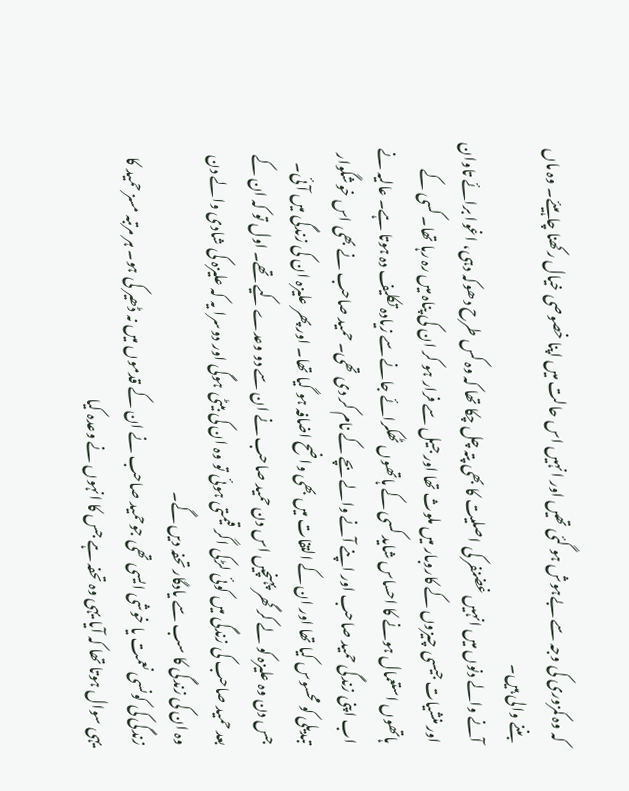کہ وہ کمزوری کی وجہ سے بےہوش ہو گئی تھیں اور انہیں اس حالت میں اپنا خصوصی خیال رکھنا چاہیئے۔ وہ ماں بننے والی ہیں۔
آنے والے دنوں میں انہیں غضنفر کی اصلیت کا بھی پتہ چل چکا تھا کہ وہ کس طرح دھوکہ دہی، اغوا برائے تاوان اور منشیات جیسی چیزوں کے کاروبار میں ملوث تھا اور جیل سے فرار ہو کر ان کی پناہ میں رہ رہا تھا۔ کسی کے ہاتھوں استعمال ہونے کا احساس شاید کسی کے ہاتھوں ٹھکرائے جانے سے زیادہ تکلیف دہ ہوتا ہے۔ عالیہ نے اب اپنی زندگی حمید صاحب اور اپنے آنے والے بچے کے نام کر دی تھی۔ حمید صاحب نے بھی اس خوشگوار تبدیلی کو محسوس کیا تھا اور ان کے التفات میں بھی واضح اضافہ ہو گیا تھا۔ اور پھر علیزہ ان کی زندگی میں آئی۔ جس دن وہ علیزہ کو لے کر گھر پہنچیں اس دن حمید صاحب نے ان سے دو وعدے کیے تھے۔ اول تو کہ ان کے بعد حمید صاحب کی زندگی میں کوئی لڑکی اگر قیمتی ہوئی تو وہ ان کی بیٹی ہوگی اور دوسرا یہ کہ علیزہ کی شادی والے دن وہ ان کی زندگی کا سب سے یادگار تحفہ دیں گے۔
زندگی کی کونسی نعمت یا خوشی ایسی تھی جوحمید صاحب نے ان کے قدموں میں نہ ڈھیر کی ہو۔ ہر مرتبہ مسز حمید کا یہی سوال ہوتا تھا کہ آیا یہی وہ تحفہ ہے جس کا انہوں نے وعدہ کیا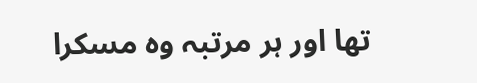تھا اور ہر مرتبہ وہ مسکرا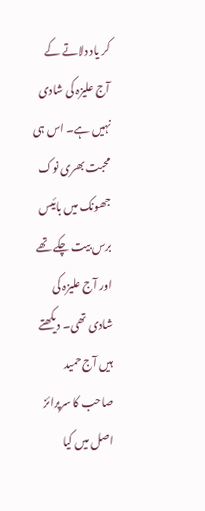کر یاد دلاتے کے آج علیزہ کی شادی نہیں ہے۔ اس ہی محبت بھری نوک جھونک میں بائیس برس بیت چکے تھے اور آج علیزہ کی شادی تھی۔ دیکھتے ہیں آج حمید صاحب کا سرپرائز اصل میں کیا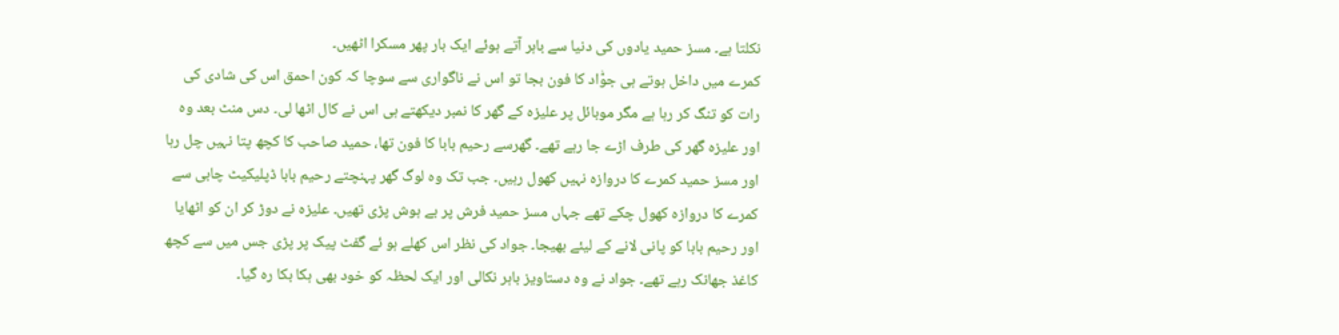نکلتا ہے۔ مسز حمید یادوں کی دنیا سے باہر آتے ہوئے ایک بار پھر مسکرا اٹھیں۔
کمرے میں داخل ہوتے ہی جوّٰاد کا فون بجا تو اس نے ناگواری سے سوچا کہ کون احمق اس کی شادی کی رات کو تنگ کر رہا ہے مگر موبائل پر علیزہ کے گھر کا نمبر دیکھتے ہی اس نے کال اٹھا لی۔ دس منٹ بعد وہ اور علیزہ گھر کی طرف اڑے جا رہے تھے۔ گھرسے رحیم بابا کا فون تھا، حمید صاحب کا کچھ پتا نہیں چل رہا اور مسز حمید کمرے کا دروازہ نہیں کھول رہیں۔ جب تک وہ لوگ گھر پہنچتے رحیم بابا ڈپلیکیٹ چابی سے کمرے کا دروازہ کھول چکے تھے جہاں مسز حمید فرش پر بے ہوش پڑی تھیں۔ علیزہ نے دوڑ کر ان کو اٹھایا اور رحیم بابا کو پانی لانے کے لیئے بھیجا۔ جواد کی نظر اس کھلے ہو ئے گفٹ پیک پر پڑی جس میں سے کچھ کاغذ جھانک رہے تھے۔ جواد نے وہ دستاویز باہر نکالی اور ایک لحظہ کو خود بھی ہکا بکا رہ گیا۔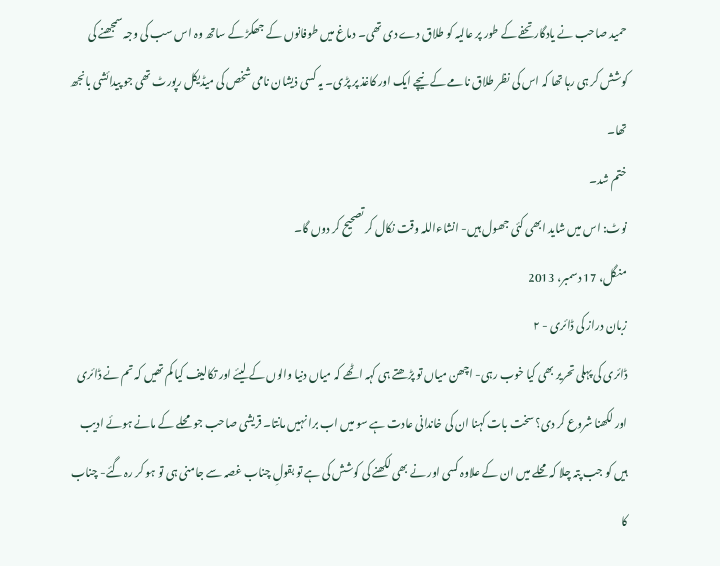حمید صاحب نے یادگار تحفے کے طور پر عالیہ کو طلاق دے دی تھی۔ دماغ میں طوفانوں کے جھکڑ کے ساتھ وہ اس سب کی وجہ سمجھنے کی کوشش کر ہی رہا تھا کہ اس کی نظر طلاق نامے کے نیچے ایک اور کاغذ پر پڑی۔ یہ کسی ذیشان نامی شخص کی میڈیکل رپورٹ تھی جو پیدائشی بانجھ تھا۔
ختم شد۔
نوٹ: اس میں شاید ابھی کئی جھول ہیں- انشاءاللہ وقت نکال کر تصحیح کر دوں گا۔
منگل، 17 دسمبر، 2013
زبان دراز کی ڈائری - ۲
ڈائری کی پہلی تحریر بھی کیا خوب رہی- اچھن میاں تو پڑھتے ہی کہہ اٹھے کہ میاں دنیا والوں کے لیئے اور تکالیف کیا کم تھیں کہ تم نے ڈائری اور لکھنا شروع کر دی؟ سخت بات کہنا ان کی خاندانی عادت ہے سو میں اب برا نہیں مانتا۔ قریشی صاحب جو محلے کے مانے ہوئے ادیب ہیں کو جب پتہ چلا کہ محلے میں ان کے علاوہ کسی اور نے بھی لکھنے کی کوشش کی ہے تو بقولِ چناب غصہ سے جامنی ہی تو ہو کر رہ گئے- چناب کا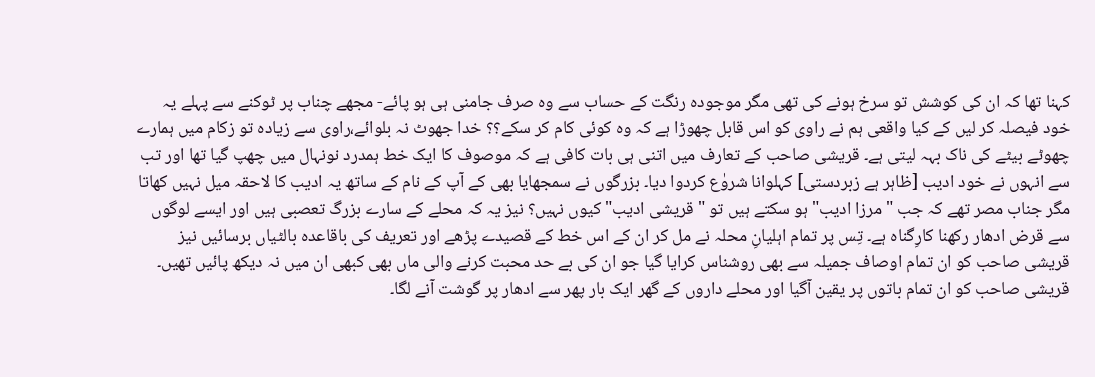کہنا تھا کہ ان کی کوشش تو سرخ ہونے کی تھی مگر موجودہ رنگت کے حساب سے وہ صرف جامنی ہی ہو پائے- مجھے چناب پر ٹوکنے سے پہلے یہ خود فیصلہ کر لیں کے کیا واقعی ہم نے راوی کو اس قابل چھوڑا ہے کہ وہ کوئی کام کر سکے؟؟ خدا جھوٹ نہ بلوائے،راوی سے زیادہ تو زکام میں ہمارے چھوٹے بیٹے کی ناک بہہ لیتی ہے۔ قریشی صاحب کے تعارف میں اتنی ہی بات کافی ہے کہ موصوف کا ایک خط ہمدرد نونہال میں چھپ گیا تھا اور تب سے انہوں نے خود ادیب [ظاہر ہے زبردستی] کہلوانا شروٰع کردوا دیا۔ بزرگوں نے سمجھایا بھی کے آپ کے نام کے ساتھ یہ ادیب کا لاحقہ میل نہیں کھاتا مگر جناب مصر تھے کہ جب "مرزا ادیب" ہو سکتے ہیں تو "قریشی ادیب" کیوں نہیں؟ نیز یہ کہ محلے کے سارے بزرگ تعصبی ہیں اور ایسے لوگوں سے قرض ادھار رکھنا کارِگناہ ہے۔ تِس پر تمام اہلیانِ محلہ نے مل کر ان کے اس خط کے قصیدے پڑھے اور تعریف کی باقاعدہ بالٹیاں برسائیں نیز قریشی صاحب کو ان تمام اوصاف جمیلہ سے بھی روشناس کرایا گیا جو ان کی بے حد محبت کرنے والی ماں بھی کبھی ان میں نہ دیکھ پائیں تھیں۔ قریشی صاحب کو ان تمام باتوں پر یقین آگیا اور محلے داروں کے گھر ایک بار پھر سے ادھار پر گوشت آنے لگا۔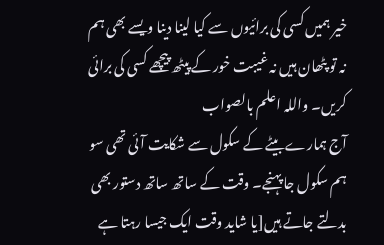خیر ہمیں کسی کی برائیوں سے کیا لینا دینا ویسے بھی ہم نہ تو پٹھان ہیں نہ غیبت خور کے پیٹھ پیچھے کسی کی برائی کریں۔ واللہ اعلم بالصواب
آج ہمارے بیٹے کے سکول سے شکایت آئی تھی سو ہم سکول جا پہنجے۔ وقت کے ساتھ ساتھ دستور بھی بدلتے جاتے ہیں[یا شاید وقت ایک جیسا رہتا ہے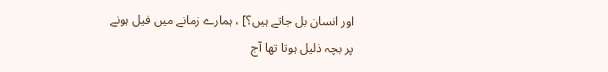اور انسان بل جاتے ہیں؟] ، ہمارے زمانے میں فیل ہونے پر بچہ ذلیل ہوتا تھا آج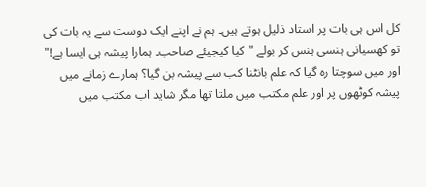کل اس ہی بات پر استاد ذلیل ہوتے ہیں۔ ہم نے اپنے ایک دوست سے یہ بات کی تو کھسیانی ہنسی ہنس کر بولے "کیا کیجیئے صاحب۔ ہمارا پیشہ ہی ایسا ہے!" اور میں سوچتا رہ گیا کہ علم بانٹنا کب سے پیشہ بن گیا؟ ہمارے زمانے میں پیشہ کوٹھوں پر اور علم مکتب میں ملتا تھا مگر شاید اب مکتب میں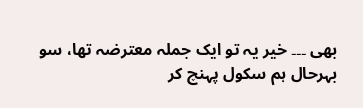بھی ۔۔۔ خیر یہ تو ایک جملہ معترضہ تھا، سو بہرحال ہم سکول پہنچ کر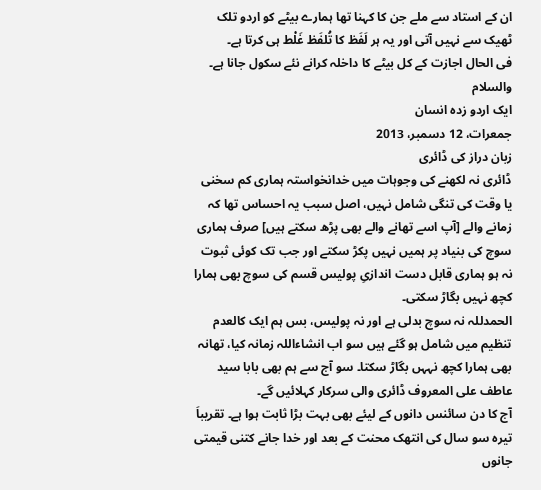ان کے استاد سے ملے جن کا کہنا تھا ہمارے بیٹے کو اردو تلک ٹھیک سے نہیں آتی اور یہ ہر لَفَظ کا تُلفَظ غَلْط ہی کرتا ہے۔
فی الحال اجازت کے کل بیٹے کا داخلہ کرانے نئے سکول جانا ہے۔
والسلام
ایک اردو زدہ انسان
جمعرات، 12 دسمبر، 2013
زبان دراز کی ڈائری
ڈائری نہ لکھنے کی وجوہات میں خدانخواستہ ہماری کم سخنی یا وقت کی تنگی شامل نہیں، اصل سبب یہ احساس تھا کہ زمانے والے [آپ اسے تھانے والے بھی پڑھ سکتے ہیں] صرف ہماری سوچ کی بنیاد پر ہمیں نہیں پکڑ سکتے اور جب تک کوئی ثبوت نہ ہو ہماری قابل دست اندازیِ پولیس قسم کی سوچ بھی ہمارا کچھ نہیں بگاڑ سکتی۔
الحمدللہ نہ سوچ بدلی ہے اور نہ پولیس، بس ہم ایک کالعدم تنظیم میں شامل ہو گئے ہیں سو اب انشاءاللہ زمانہ کیا، تھانہ بھی ہمارا کچھ نہہں بگاڑ سکتا۔ سو آج سے ہم بھی بابا سید عاطف علی المعروف ڈائری والی سرکار کہلائیں گے۔
آج کا دن سائنس دانوں کے لیئے بھی بہت بڑا ثابت ہوا ہے۔ تقریباَ تیرہ سو سال کی انتھک محنت کے بعد اور خدا جانے کتنی قیمتی جانوں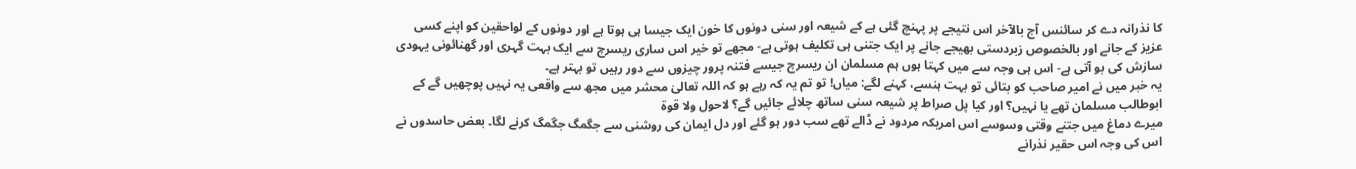کا نذرانہ دے کر سائنس آج بالآخر اس نتیجے پر پہنچ گئی ہے کے شیعہ اور سنی دونوں کا خون ایک جیسا ہی ہوتا ہے اور دونوں کے لواحقین کو اپنے کسی عزیز کے جانے اور بالخصوص زبردستی بھیجے جانے پر ایک جتنی ہی تکلیف ہوتی ہے- مجھے تو خیر اس ساری ریسرچ سے ایک بہت گہری اور گھنائونی یہودی سازش کی بو آتی ہے- اس ہی وجہ سے میں کہتا ہوں ہم مسلمان ان ریسرچ جیسے فتنہ پرور چیزوں سے دور رہیں تو بہتر ہے۔
یہ خبر میں نے امیر صاحب کو بتائی تو بہت ہنسے، کہنے لگے: میاں! تو تم یہ کہ رہے ہو کہ اللہ تعالیٰ محشر میں مجھ سے واقعی یہ نہیں پوچھیں گے کے ابوطالب مسلمان تھے یا نہیں؟ اور کیا پل صراط پر شیعہ سنی ساتھ چلائے جائیں گے؟ لاحول ولا قوۃ
میرے دماغ میں جتنے وقتی وسوسے اس امریکہ مردود نے ڈالے تھے سب دور ہو گئے اور دل ایمان کی روشنی سے جگمگ جگمگ کرنے لگا۔ بعض حاسدوں نے اس کی وجہ اس حقیر نذرانے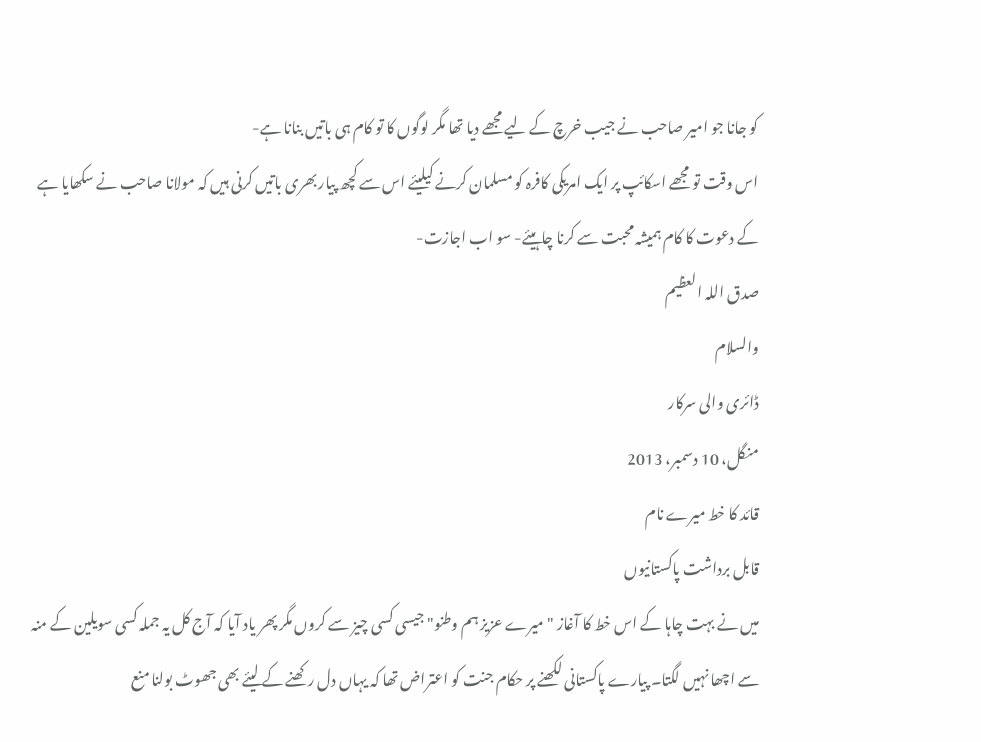کو جانا جو امیر صاحب نے جیب خرچ کے لیے مجھے دیا تھا مگر لوگوں کا تو کام ہی باتیں بنانا ہے-
اس وقت تو مجھے اسکائپ پر ایک امریکی کافرہ کو مسلمان کرنے کیلیئے اس سے کچھ پیار بھری باتیں کرنی ہیں کہ مولانا صاحب نے سکھایا ہے کے دعوت کا کام ہمیشہ محبت سے کرنا چاہیئے- سو اب اجازت-
صدق اللہ العظیم
والسلام
ڈائری والی سرکار
منگل، 10 دسمبر، 2013
قائد کا خط میرے نام
قابل برداشت پاکستانیوں
میں نے بہت چاہا کے اس خط کا آغاز "میرے عزیز ہم وطنو" جیسی کسی چیز سے کروں مگر پھر یاد آیا کہ آج کل یہ جملہ کسی سویلین کے منہ سے اچھا نہیں لگتا۔ پیارے پاکستانی لکھنے پر حکام جنت کو اعتراض تھا کہ یہاں دل رکھنے کے لیئے بھی جھوٹ بولنا منع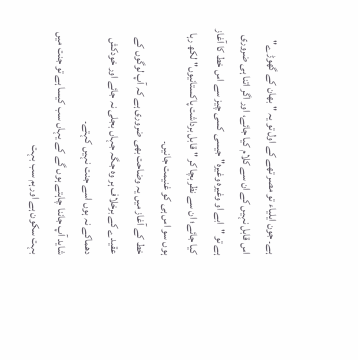ہے۔ جون ایلیاء تو مصر تھے کے اول تو یہ "بھان کے گھوڑے" اس قابل نہیں کے ان سے کلام کیا جائے، اور اگر اتنا ہی ضروری ہے تو "ابے او وغیرہ وغیرہ" جیسی کسی چیز سے اس خط کا آغاز کیا جائے؛ ان سے نظر بچا کر "قابل برداشت پاکستانیوں" لکھ رہا ہوں سو اس ہی کو غنیمت جانیں۔
خط کے آغاز میں یہ وضاحت بھی ضروری ہے کہ آپ لوگوں کے عقیدے کے برخلاف ہر وہ جگہ جہاں بجلی نہ جائے اور خودکش دھماکے نہ ہوں اسے جنت نہیں کہتے۔
شاید آپ جاننا چاہتے ہوں گے کے یہاں سب کیسا ہے تو جنت میں بہت سکون ہے اور ہم سب بہت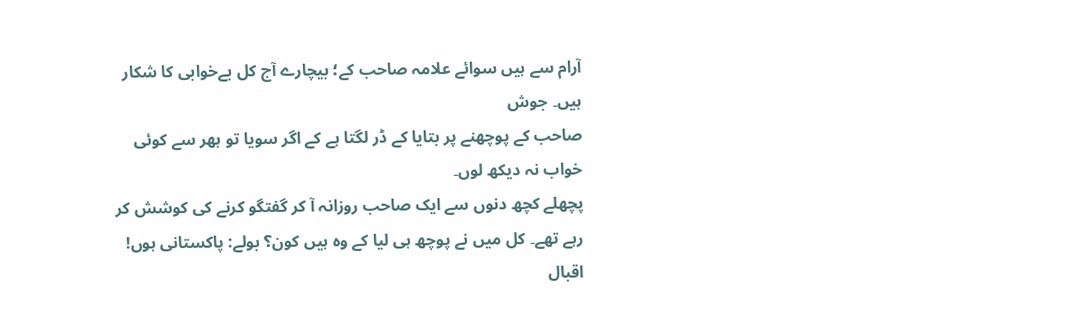آرام سے ہیں سوائے علامہ صاحب کے؛ بیچارے آج کل بےخوابی کا شکار ہیں۔ جوش
صاحب کے پوچھنے پر بتایا کے ڈر لگتا ہے کے اگر سویا تو ہھر سے کوئی خواب نہ دیکھ لوں۔
پچھلے کچھ دنوں سے ایک صاحب روزانہ آ کر گفتگو کرنے کی کوشش کر رہے تھے۔ کل میں نے پوچھ ہی لیا کے وہ ہیں کون؟ بولے: پاکستانی ہوں! اقبال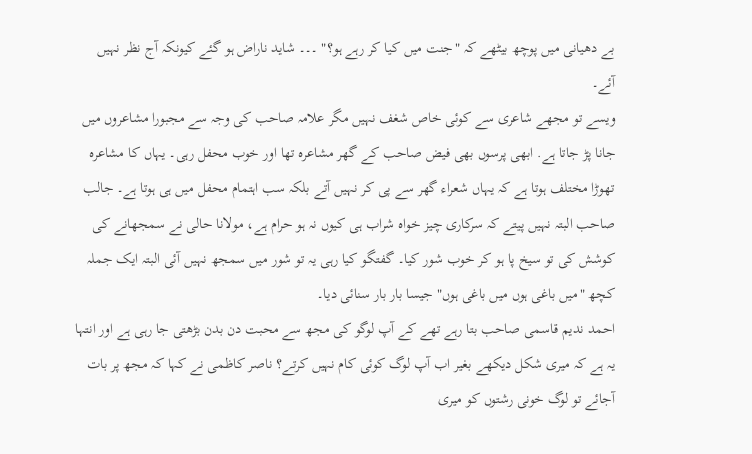بے دھیانی میں پوچھ بیٹھے کہ "جنت میں کیا کر رہے ہو؟" ۔۔۔ شاید ناراض ہو گئے کیونکہ آج نظر نہیں آئے۔
ویسے تو مجهے شاعری سے کوئی خاص شغف نہیں مگر علامہ صاحب کی وجہ سے مجبورا مشاعروں میں جانا پڑ جاتا ہے. ابهی پرسوں بهی فیض صاحب کے گھر مشاعرہ تھا اور خوب محفل رہی۔ یہاں کا مشاعرہ تھوڑا مختلف ہوتا ہے کہ یہاں شعراء گھر سے پی کر نہیں آتے بلکہ سب اہتمام محفل میں ہی ہوتا ہے۔ جالب صاحب البتہ نہیں پیتے کہ سرکاری چیز خواہ شراب ہی کیوں نہ ہو حرام ہے، مولانا حالی نے سمجھانے کی کوشش کی تو سیخ پا ہو کر خوب شور کیا۔ گفتگو کیا رہی یہ تو شور میں سمجھ نہیں آئی البتہ ایک جملہ کچھ "میں باغی ہوں میں باغی ہوں" جیسا بار بار سنائی دیا۔
احمد ندیم قاسمی صاحب بتا رہے تھے کے آپ لوگو کی مجھ سے محبت دن بدن بڑھتی جا رہی ہے اور انتہا یہ ہے کہ میری شکل دیکھے بغیر اب آپ لوگ کوئی کام نہیں کرتے؟ ناصر کاظمی نے کہا کہ مجھ پر بات آجائے تو لوگ خونی رشتوں کو میری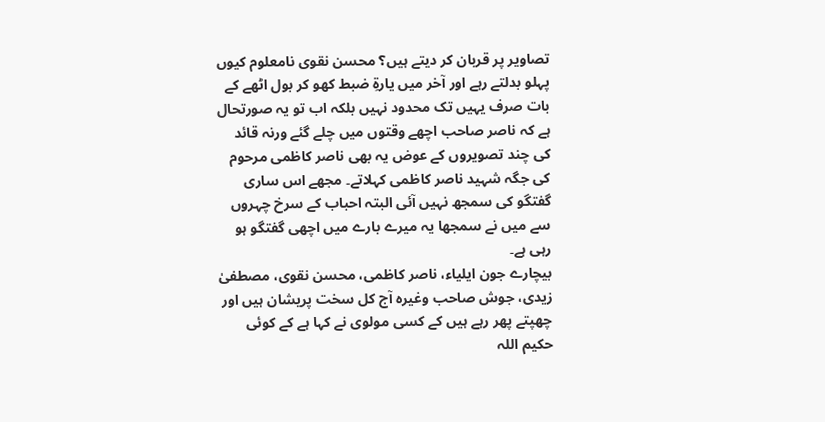تصاویر پر قربان کر دیتے ہیں؟ محسن نقوی نامعلوم کیوں پہلو بدلتے رہے اور آخر میں یارۃِ ضبط کھو کر بول اٹھے کے بات صرف یہیں تک محدود نہیں بلکہ اب تو یہ صورتحال ہے کہ ناصر صاحب اچھے وقتوں میں چلے گئے ورنہ قائد کی چند تصویروں کے عوض یہ بھی ناصر کاظمی مرحوم کی جگہ شہید ناصر کاظمی کہلاتے۔ مجھے اس ساری گفتگو کی سمجھ نہیں آئی البتہ احباب کے سرخ چہروں سے میں نے سمجھا یہ میرے بارے میں اچھی گفتگو ہو رہی ہے۔
بیچارے جون ایلیاء، ناصر کاظمی، محسن نقوی، مصطفیٰ زیدی، جوش صاحب وغیرہ آج کل سخت پریشان ہیں اور چھپتے پھر رہے ہیں کے کسی مولوی نے کہا ہے کے کوئی حکیم اللہ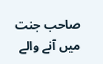صاحب جنت میں آنے والے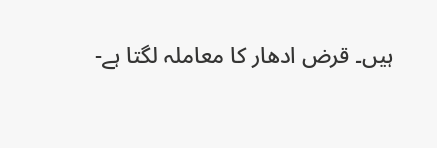ہیں۔ قرض ادھار کا معاملہ لگتا ہے-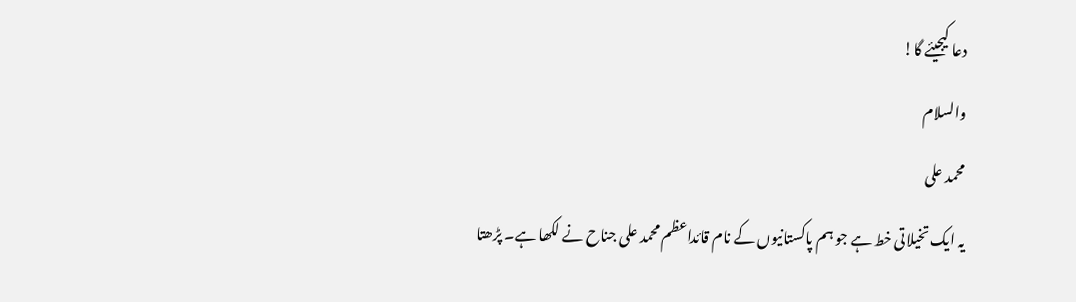دعا کیجیئے گا!
والسلام
محمد علی
یہ ایک تخیلاتی خط ہے جو ہم پاکستانیوں کے نام قائداعظم محمد علی جناح نے لکھا ہے۔ پڑھتا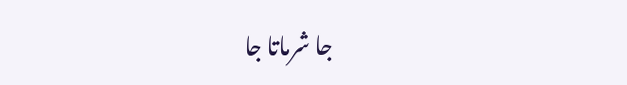جا شرماتا جا